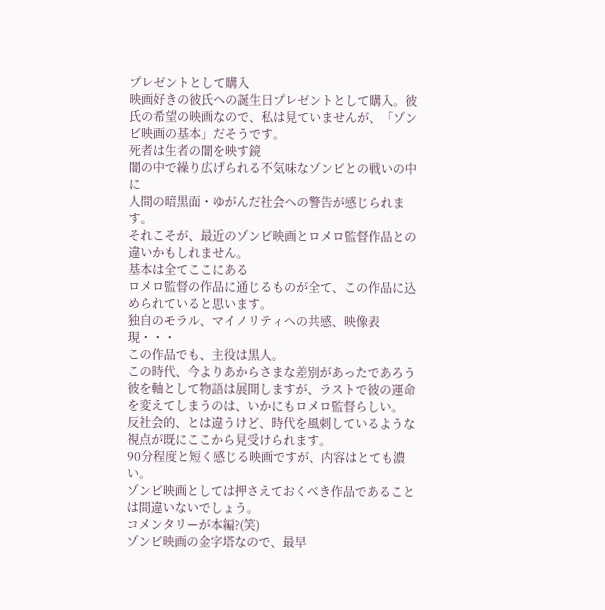プレゼントとして購入
映画好きの彼氏への誕生日プレゼントとして購入。彼氏の希望の映画なので、私は見ていませんが、「ゾンビ映画の基本」だそうです。
死者は生者の闇を映す鏡
闇の中で繰り広げられる不気味なゾンビとの戦いの中に
人間の暗黒面・ゆがんだ社会への警告が感じられます。
それこそが、最近のゾンビ映画とロメロ監督作品との違いかもしれません。
基本は全てここにある
ロメロ監督の作品に通じるものが全て、この作品に込められていると思います。
独自のモラル、マイノリティへの共感、映像表現・・・
この作品でも、主役は黒人。
この時代、今よりあからさまな差別があったであろう彼を軸として物語は展開しますが、ラストで彼の運命を変えてしまうのは、いかにもロメロ監督らしい。
反社会的、とは違うけど、時代を風刺しているような視点が既にここから見受けられます。
90分程度と短く感じる映画ですが、内容はとても濃い。
ゾンビ映画としては押さえておくべき作品であることは間違いないでしょう。
コメンタリーが本編?(笑)
ゾンビ映画の金字塔なので、最早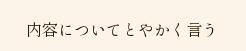内容についてとやかく言う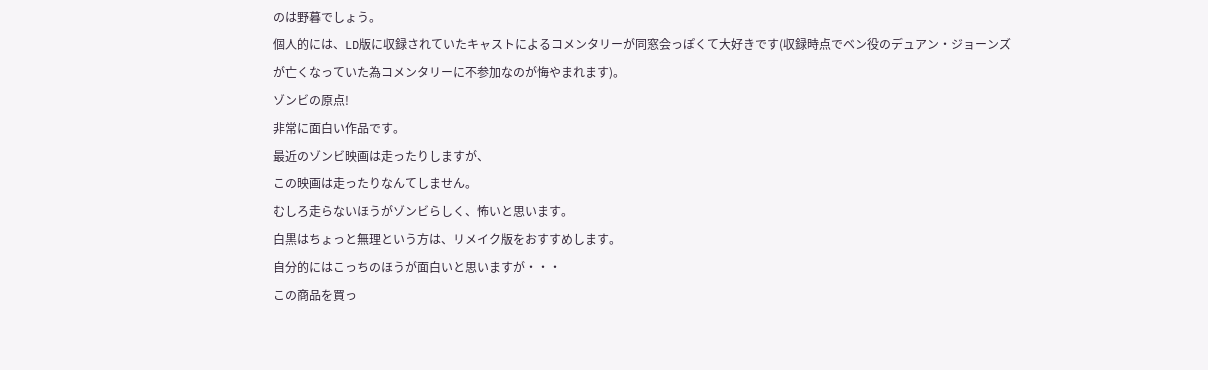のは野暮でしょう。
個人的には、LD版に収録されていたキャストによるコメンタリーが同窓会っぽくて大好きです(収録時点でベン役のデュアン・ジョーンズが亡くなっていた為コメンタリーに不参加なのが悔やまれます)。
ゾンビの原点!
非常に面白い作品です。
最近のゾンビ映画は走ったりしますが、
この映画は走ったりなんてしません。
むしろ走らないほうがゾンビらしく、怖いと思います。
白黒はちょっと無理という方は、リメイク版をおすすめします。
自分的にはこっちのほうが面白いと思いますが・・・
この商品を買っ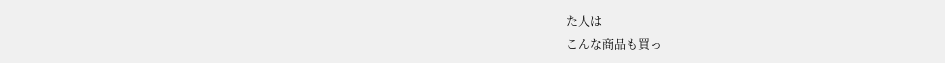た人は
こんな商品も買っ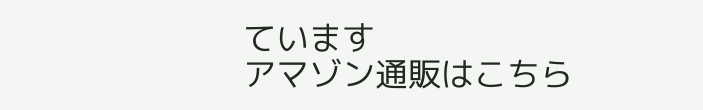ています
アマゾン通販はこちら